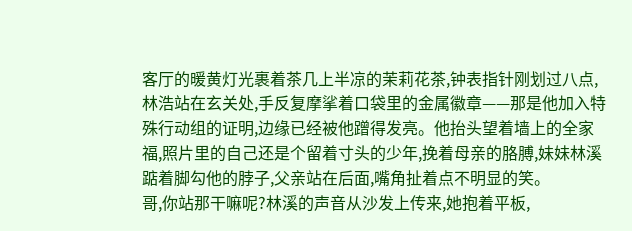客厅的暖黄灯光裹着茶几上半凉的茉莉花茶,钟表指针刚划过八点,林浩站在玄关处,手反复摩挲着口袋里的金属徽章——那是他加入特殊行动组的证明,边缘已经被他蹭得发亮。他抬头望着墙上的全家福,照片里的自己还是个留着寸头的少年,挽着母亲的胳膊,妹妹林溪踮着脚勾他的脖子,父亲站在后面,嘴角扯着点不明显的笑。
哥,你站那干嘛呢?林溪的声音从沙发上传来,她抱着平板,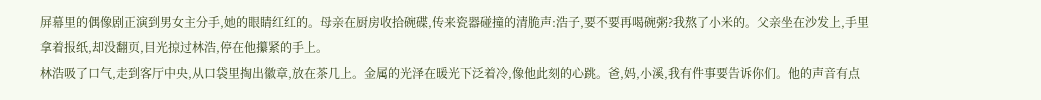屏幕里的偶像剧正演到男女主分手,她的眼睛红红的。母亲在厨房收拾碗碟,传来瓷器碰撞的清脆声:浩子,要不要再喝碗粥?我熬了小米的。父亲坐在沙发上,手里拿着报纸,却没翻页,目光掠过林浩,停在他攥紧的手上。
林浩吸了口气,走到客厅中央,从口袋里掏出徽章,放在茶几上。金属的光泽在暖光下泛着冷,像他此刻的心跳。爸,妈,小溪,我有件事要告诉你们。他的声音有点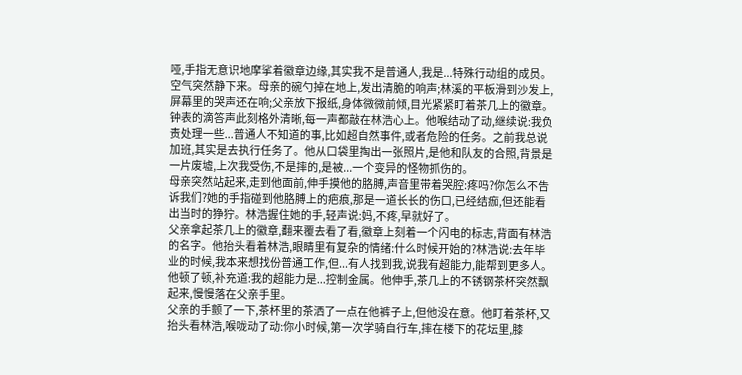哑,手指无意识地摩挲着徽章边缘,其实我不是普通人,我是...特殊行动组的成员。
空气突然静下来。母亲的碗勺掉在地上,发出清脆的响声;林溪的平板滑到沙发上,屏幕里的哭声还在响;父亲放下报纸,身体微微前倾,目光紧紧盯着茶几上的徽章。钟表的滴答声此刻格外清晰,每一声都敲在林浩心上。他喉结动了动,继续说:我负责处理一些...普通人不知道的事,比如超自然事件,或者危险的任务。之前我总说加班,其实是去执行任务了。他从口袋里掏出一张照片,是他和队友的合照,背景是一片废墟,上次我受伤,不是摔的,是被...一个变异的怪物抓伤的。
母亲突然站起来,走到他面前,伸手摸他的胳膊,声音里带着哭腔:疼吗?你怎么不告诉我们?她的手指碰到他胳膊上的疤痕,那是一道长长的伤口,已经结痂,但还能看出当时的狰狞。林浩握住她的手,轻声说:妈,不疼,早就好了。
父亲拿起茶几上的徽章,翻来覆去看了看,徽章上刻着一个闪电的标志,背面有林浩的名字。他抬头看着林浩,眼睛里有复杂的情绪:什么时候开始的?林浩说:去年毕业的时候,我本来想找份普通工作,但...有人找到我,说我有超能力,能帮到更多人。他顿了顿,补充道:我的超能力是...控制金属。他伸手,茶几上的不锈钢茶杯突然飘起来,慢慢落在父亲手里。
父亲的手颤了一下,茶杯里的茶洒了一点在他裤子上,但他没在意。他盯着茶杯,又抬头看林浩,喉咙动了动:你小时候,第一次学骑自行车,摔在楼下的花坛里,膝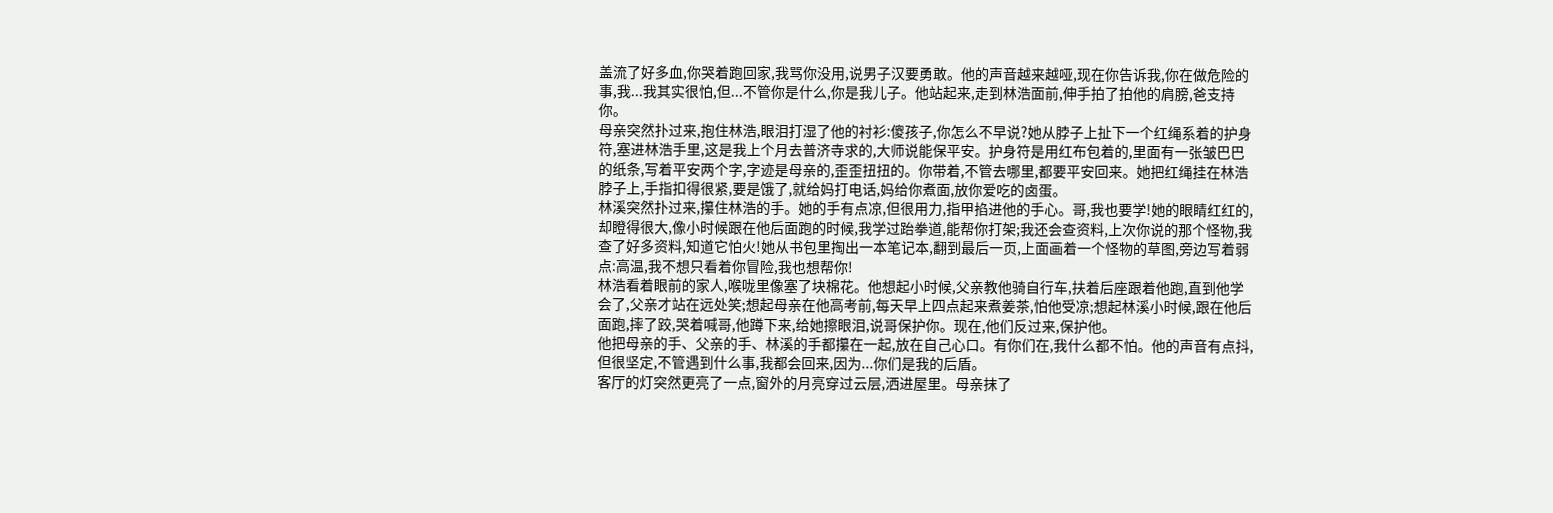盖流了好多血,你哭着跑回家,我骂你没用,说男子汉要勇敢。他的声音越来越哑,现在你告诉我,你在做危险的事,我...我其实很怕,但...不管你是什么,你是我儿子。他站起来,走到林浩面前,伸手拍了拍他的肩膀,爸支持你。
母亲突然扑过来,抱住林浩,眼泪打湿了他的衬衫:傻孩子,你怎么不早说?她从脖子上扯下一个红绳系着的护身符,塞进林浩手里,这是我上个月去普济寺求的,大师说能保平安。护身符是用红布包着的,里面有一张皱巴巴的纸条,写着平安两个字,字迹是母亲的,歪歪扭扭的。你带着,不管去哪里,都要平安回来。她把红绳挂在林浩脖子上,手指扣得很紧,要是饿了,就给妈打电话,妈给你煮面,放你爱吃的卤蛋。
林溪突然扑过来,攥住林浩的手。她的手有点凉,但很用力,指甲掐进他的手心。哥,我也要学!她的眼睛红红的,却瞪得很大,像小时候跟在他后面跑的时候,我学过跆拳道,能帮你打架;我还会查资料,上次你说的那个怪物,我查了好多资料,知道它怕火!她从书包里掏出一本笔记本,翻到最后一页,上面画着一个怪物的草图,旁边写着弱点:高温,我不想只看着你冒险,我也想帮你!
林浩看着眼前的家人,喉咙里像塞了块棉花。他想起小时候,父亲教他骑自行车,扶着后座跟着他跑,直到他学会了,父亲才站在远处笑;想起母亲在他高考前,每天早上四点起来煮姜茶,怕他受凉;想起林溪小时候,跟在他后面跑,摔了跤,哭着喊哥,他蹲下来,给她擦眼泪,说哥保护你。现在,他们反过来,保护他。
他把母亲的手、父亲的手、林溪的手都攥在一起,放在自己心口。有你们在,我什么都不怕。他的声音有点抖,但很坚定,不管遇到什么事,我都会回来,因为...你们是我的后盾。
客厅的灯突然更亮了一点,窗外的月亮穿过云层,洒进屋里。母亲抹了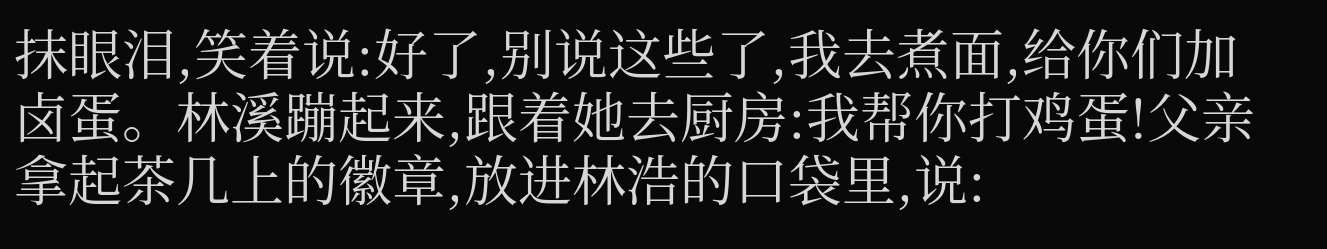抹眼泪,笑着说:好了,别说这些了,我去煮面,给你们加卤蛋。林溪蹦起来,跟着她去厨房:我帮你打鸡蛋!父亲拿起茶几上的徽章,放进林浩的口袋里,说: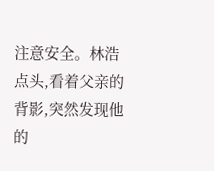注意安全。林浩点头,看着父亲的背影,突然发现他的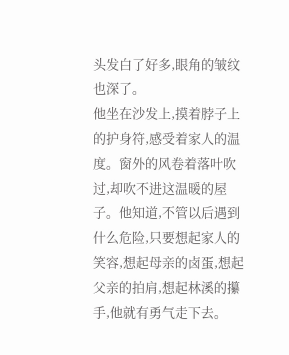头发白了好多,眼角的皱纹也深了。
他坐在沙发上,摸着脖子上的护身符,感受着家人的温度。窗外的风卷着落叶吹过,却吹不进这温暖的屋子。他知道,不管以后遇到什么危险,只要想起家人的笑容,想起母亲的卤蛋,想起父亲的拍肩,想起林溪的攥手,他就有勇气走下去。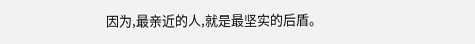因为,最亲近的人,就是最坚实的后盾。